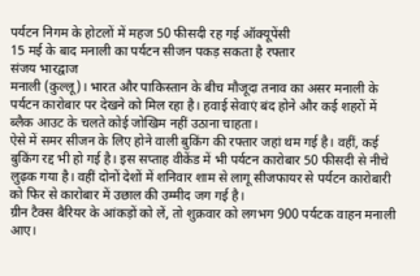पर्यटन निगम के होटलों में महज 50 फीसदी रह गई ऑक्यूपेंसी
15 मई के बाद मनाली का पर्यटन सीजन पकड़ सकता है रफ्तार
संजय भारद्वाज
मनाली (कुल्लू)। भारत और पाकिस्तान के बीच मौजूदा तनाव का असर मनाली के पर्यटन कारोबार पर देखने को मिल रहा है। हवाई सेवाएं बंद होने और कई शहरों में ब्लैक आउट के चलते कोई जोखिम नहीं उठाना चाहता।
ऐसे में समर सीजन के लिए होने वाली बुकिंग की रफ्तार जहां थम गई है। वहीं, कई बुकिंग रद्द भी हो गई है। इस सप्ताह वीकेंड में भी पर्यटन कारोबार 50 फीसदी से नीचे लुढ़क गया है। वहीं दोनों देशों में शनिवार शाम से लागू सीजफायर से पर्यटन कारोबारी को फिर से कारोबार में उछाल की उम्मीद जग गई है।
ग्रीन टैक्स बैरियर के आंकड़ों को लें, तो शुक्रवार को लगभग 900 पर्यटक वाहन मनाली आए।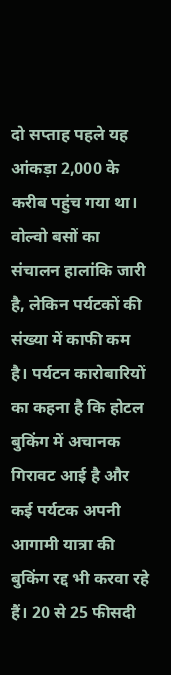दो सप्ताह पहले यह आंकड़ा 2,000 के करीब पहुंच गया था। वोल्वो बसों का संचालन हालांकि जारी है, लेकिन पर्यटकों की संख्या में काफी कम है। पर्यटन कारोबारियों का कहना है कि होटल बुकिंग में अचानक गिरावट आई है और कई पर्यटक अपनी आगामी यात्रा की बुकिंग रद्द भी करवा रहे हैं। 20 से 25 फीसदी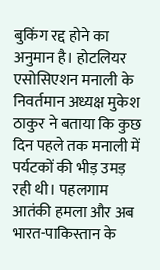बुकिंग रद्द होने का अनुमान है। होटलियर एसोसिएशन मनाली के निवर्तमान अध्यक्ष मुकेश ठाकुर ने बताया कि कुछ दिन पहले तक मनाली में पर्यटकों की भीड़ उमड़ रही थी। पहलगाम आतंकी हमला और अब भारत-पाकिस्तान के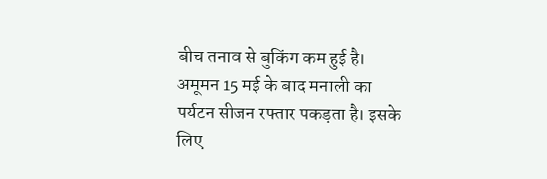बीच तनाव से बुकिंग कम हुई है। अमूमन 15 मई के बाद मनाली का पर्यटन सीजन रफ्तार पकड़ता है। इसके लिए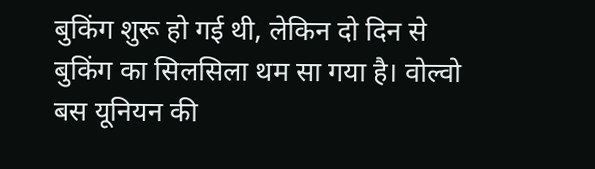बुकिंग शुरू हो गई थी, लेकिन दो दिन से बुकिंग का सिलसिला थम सा गया है। वोल्वो बस यूनियन की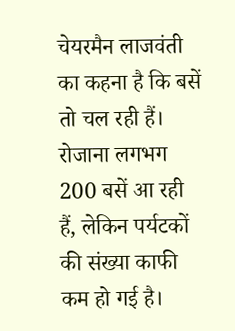चेयरमैन लाजवंती का कहना है कि बसें तो चल रही हैं। रोजाना लगभग 200 बसें आ रही हैं, लेकिन पर्यटकों की संख्या काफी कम हो गई है।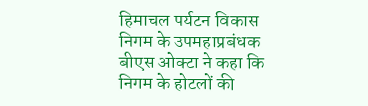हिमाचल पर्यटन विकास निगम के उपमहाप्रबंधक बीएस ओक्टा ने कहा कि निगम के होटलों की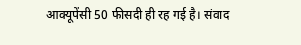आक्यूपेंसी 50 फीसदी ही रह गई है। संवाद